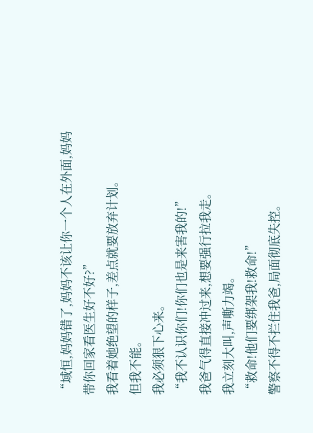“域恒,妈妈错了,妈妈不该让你一个人在外面,妈妈带你回家看医生好不好?”
我看着她绝望的样子,差点就要放弃计划。
但我不能。
我必须狠下心来。
“我不认识你们!你们也是来害我的!”
我爸气得直接冲过来,想要强行拉我走。
我立刻大叫,声嘶力竭。
“救命!他们要绑架我!救命!”
警察不得不拦住我爸,局面彻底失控。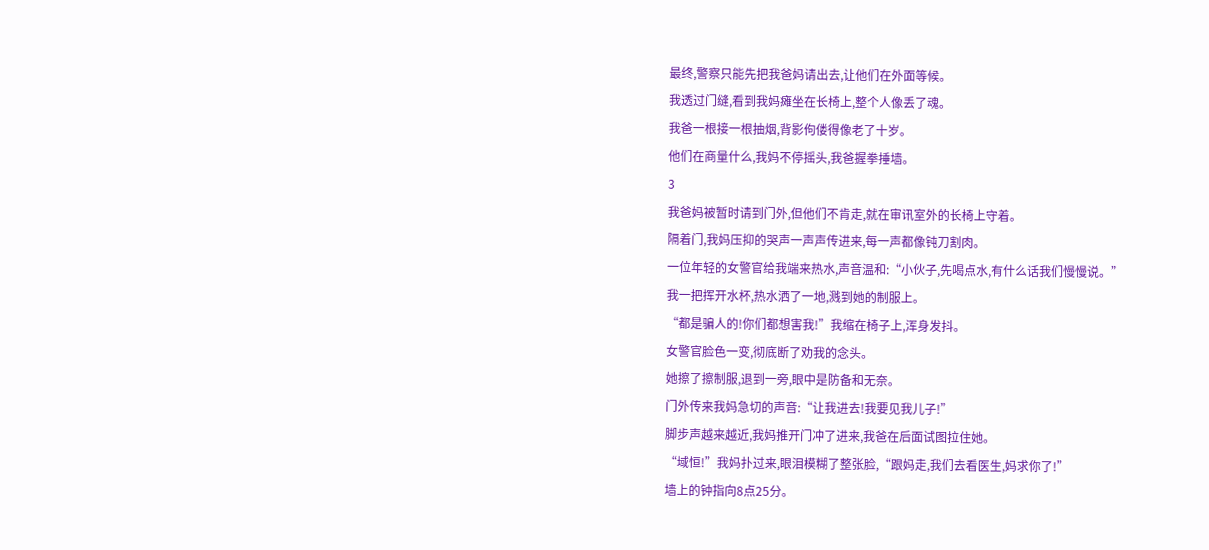最终,警察只能先把我爸妈请出去,让他们在外面等候。
我透过门缝,看到我妈瘫坐在长椅上,整个人像丢了魂。
我爸一根接一根抽烟,背影佝偻得像老了十岁。
他们在商量什么,我妈不停摇头,我爸握拳捶墙。
3
我爸妈被暂时请到门外,但他们不肯走,就在审讯室外的长椅上守着。
隔着门,我妈压抑的哭声一声声传进来,每一声都像钝刀割肉。
一位年轻的女警官给我端来热水,声音温和:“小伙子,先喝点水,有什么话我们慢慢说。”
我一把挥开水杯,热水洒了一地,溅到她的制服上。
“都是骗人的!你们都想害我!”我缩在椅子上,浑身发抖。
女警官脸色一变,彻底断了劝我的念头。
她擦了擦制服,退到一旁,眼中是防备和无奈。
门外传来我妈急切的声音:“让我进去!我要见我儿子!”
脚步声越来越近,我妈推开门冲了进来,我爸在后面试图拉住她。
“域恒!”我妈扑过来,眼泪模糊了整张脸,“跟妈走,我们去看医生,妈求你了!”
墙上的钟指向8点25分。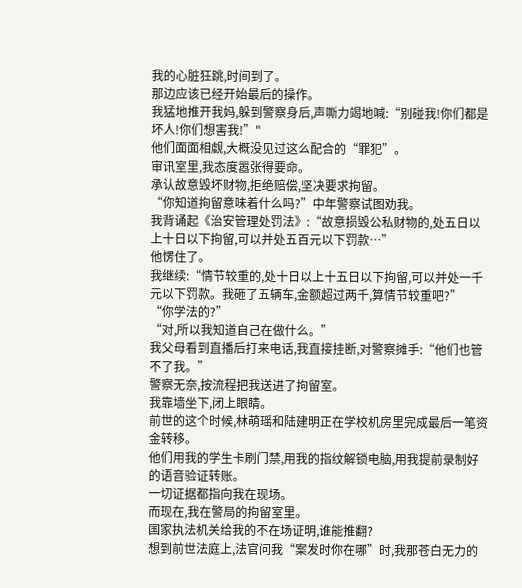我的心脏狂跳,时间到了。
那边应该已经开始最后的操作。
我猛地推开我妈,躲到警察身后,声嘶力竭地喊:“别碰我!你们都是坏人!你们想害我!”"
他们面面相觑,大概没见过这么配合的“罪犯”。
审讯室里,我态度嚣张得要命。
承认故意毁坏财物,拒绝赔偿,坚决要求拘留。
“你知道拘留意味着什么吗?”中年警察试图劝我。
我背诵起《治安管理处罚法》:“故意损毁公私财物的,处五日以上十日以下拘留,可以并处五百元以下罚款…”
他愣住了。
我继续:“情节较重的,处十日以上十五日以下拘留,可以并处一千元以下罚款。我砸了五辆车,金额超过两千,算情节较重吧?”
“你学法的?”
“对,所以我知道自己在做什么。”
我父母看到直播后打来电话,我直接挂断,对警察摊手:“他们也管不了我。”
警察无奈,按流程把我送进了拘留室。
我靠墙坐下,闭上眼睛。
前世的这个时候,林萌瑶和陆建明正在学校机房里完成最后一笔资金转移。
他们用我的学生卡刷门禁,用我的指纹解锁电脑,用我提前录制好的语音验证转账。
一切证据都指向我在现场。
而现在,我在警局的拘留室里。
国家执法机关给我的不在场证明,谁能推翻?
想到前世法庭上,法官问我“案发时你在哪”时,我那苍白无力的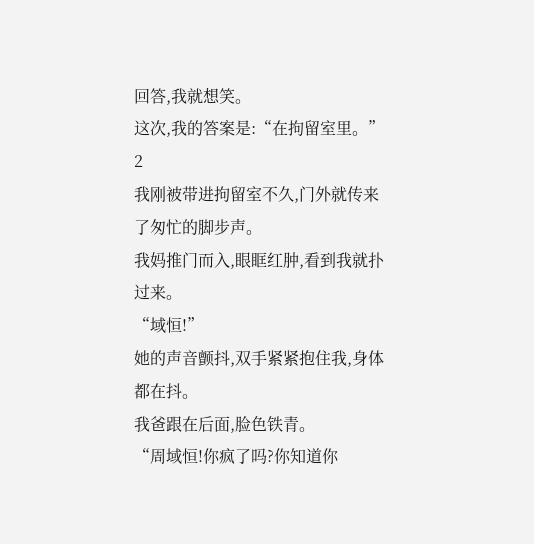回答,我就想笑。
这次,我的答案是:“在拘留室里。”
2
我刚被带进拘留室不久,门外就传来了匆忙的脚步声。
我妈推门而入,眼眶红肿,看到我就扑过来。
“域恒!”
她的声音颤抖,双手紧紧抱住我,身体都在抖。
我爸跟在后面,脸色铁青。
“周域恒!你疯了吗?你知道你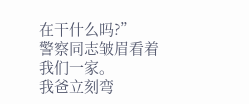在干什么吗?”
警察同志皱眉看着我们一家。
我爸立刻弯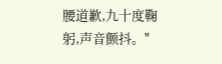腰道歉,九十度鞠躬,声音颤抖。"